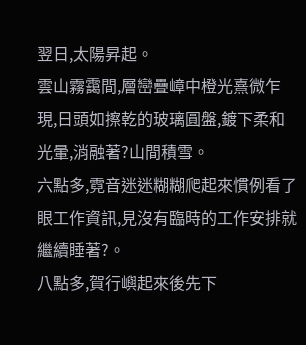翌日,太陽昇起。
雲山霧靄間,層巒疊嶂中橙光熹微乍現,日頭如擦乾的玻璃圓盤,鍍下柔和光暈,消融著?山間積雪。
六點多,霓音迷迷糊糊爬起來慣例看了眼工作資訊,見沒有臨時的工作安排就繼續睡著?。
八點多,賀行嶼起來後先下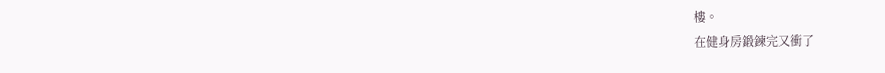樓。
在健身房鍛鍊完又衝了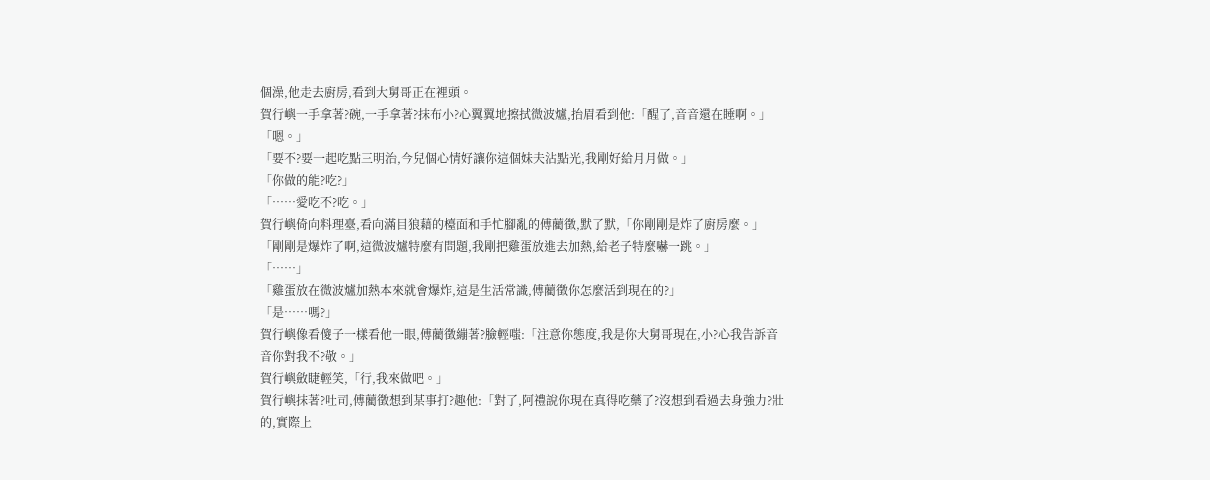個澡,他走去廚房,看到大舅哥正在裡頭。
賀行嶼一手拿著?碗,一手拿著?抹布小?心翼翼地擦拭微波爐,抬眉看到他:「醒了,音音還在睡啊。」
「嗯。」
「要不?要一起吃點三明治,今兒個心情好讓你這個妹夫沾點光,我剛好給月月做。」
「你做的能?吃?」
「……愛吃不?吃。」
賀行嶼倚向料理臺,看向滿目狼藉的檯面和手忙腳亂的傅藺徵,默了默,「你剛剛是炸了廚房麼。」
「剛剛是爆炸了啊,這微波爐特麼有問題,我剛把雞蛋放進去加熱,給老子特麼嚇一跳。」
「……」
「雞蛋放在微波爐加熱本來就會爆炸,這是生活常識,傅藺徵你怎麼活到現在的?」
「是……嗎?」
賀行嶼像看傻子一樣看他一眼,傅藺徵繃著?臉輕嗤:「注意你態度,我是你大舅哥現在,小?心我告訴音音你對我不?敬。」
賀行嶼斂睫輕笑,「行,我來做吧。」
賀行嶼抹著?吐司,傅藺徵想到某事打?趣他:「對了,阿禮說你現在真得吃藥了?沒想到看過去身強力?壯的,實際上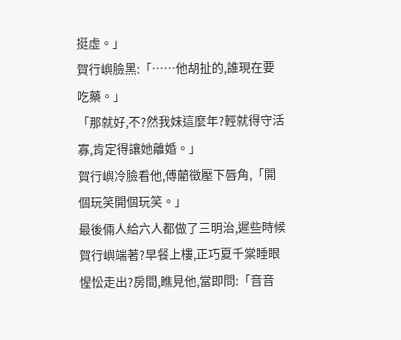挺虛。」
賀行嶼臉黑:「……他胡扯的,誰現在要吃藥。」
「那就好,不?然我妹這麼年?輕就得守活寡,肯定得讓她離婚。」
賀行嶼冷臉看他,傅藺徵壓下唇角,「開個玩笑開個玩笑。」
最後倆人給六人都做了三明治,遲些時候賀行嶼端著?早餐上樓,正巧夏千棠睡眼惺忪走出?房間,瞧見他,當即問:「音音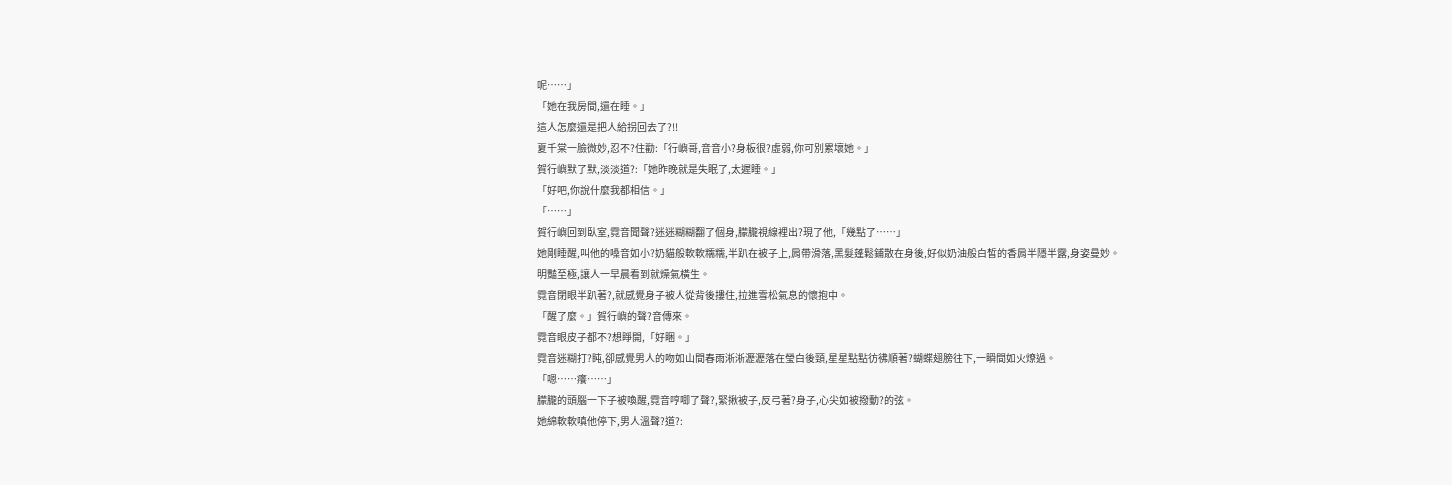呢……」
「她在我房間,還在睡。」
這人怎麼還是把人給拐回去了?!!
夏千棠一臉微妙,忍不?住勸:「行嶼哥,音音小?身板很?虛弱,你可別累壞她。」
賀行嶼默了默,淡淡道?:「她昨晚就是失眠了,太遲睡。」
「好吧,你說什麼我都相信。」
「……」
賀行嶼回到臥室,霓音聞聲?迷迷糊糊翻了個身,朦朧視線裡出?現了他,「幾點了……」
她剛睡醒,叫他的嗓音如小?奶貓般軟軟糯糯,半趴在被子上,肩帶滑落,黑髮蓬鬆鋪散在身後,好似奶油般白皙的香肩半隱半露,身姿曼妙。
明豔至極,讓人一早晨看到就燥氣橫生。
霓音閉眼半趴著?,就感覺身子被人從背後摟住,拉進雪松氣息的懷抱中。
「醒了麼。」賀行嶼的聲?音傳來。
霓音眼皮子都不?想睜開,「好睏。」
霓音迷糊打?盹,卻感覺男人的吻如山間春雨淅淅瀝瀝落在瑩白後頸,星星點點彷彿順著?蝴蝶翅膀往下,一瞬間如火燎過。
「嗯……癢……」
朦朧的頭腦一下子被喚醒,霓音哼唧了聲?,緊揪被子,反弓著?身子,心尖如被撥動?的弦。
她綿軟軟嗔他停下,男人溫聲?道?: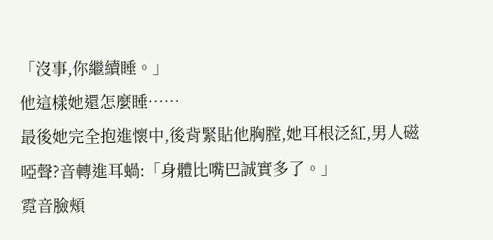「沒事,你繼續睡。」
他這樣她還怎麼睡……
最後她完全抱進懷中,後背緊貼他胸膛,她耳根泛紅,男人磁啞聲?音轉進耳蝸:「身體比嘴巴誠實多了。」
霓音臉頰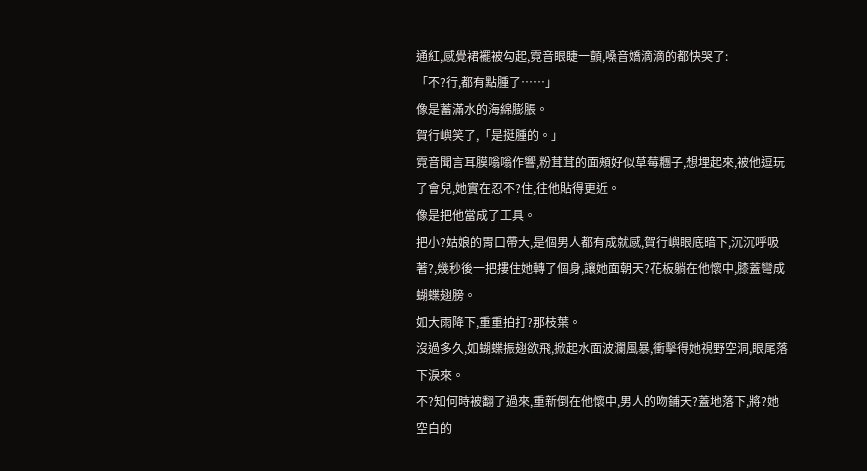通紅,感覺裙襬被勾起,霓音眼睫一顫,嗓音嬌滴滴的都快哭了:
「不?行,都有點腫了……」
像是蓄滿水的海綿膨脹。
賀行嶼笑了,「是挺腫的。」
霓音聞言耳膜嗡嗡作響,粉茸茸的面頰好似草莓糰子,想埋起來,被他逗玩了會兒,她實在忍不?住,往他貼得更近。
像是把他當成了工具。
把小?姑娘的胃口帶大,是個男人都有成就感,賀行嶼眼底暗下,沉沉呼吸著?,幾秒後一把摟住她轉了個身,讓她面朝天?花板躺在他懷中,膝蓋彎成蝴蝶翅膀。
如大雨降下,重重拍打?那枝葉。
沒過多久,如蝴蝶振翅欲飛,掀起水面波瀾風暴,衝擊得她視野空洞,眼尾落下淚來。
不?知何時被翻了過來,重新倒在他懷中,男人的吻鋪天?蓋地落下,將?她空白的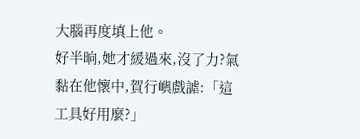大腦再度填上他。
好半晌,她才緩過來,沒了力?氣黏在他懷中,賀行嶼戲謔:「這工具好用麼?」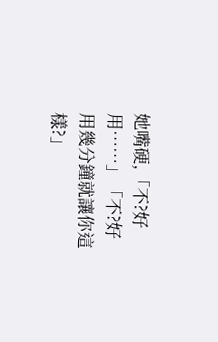她嘴硬,「不?好用……」「不?好用幾分鐘就讓你這樣?」